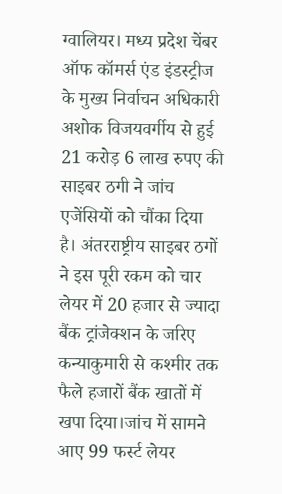ग्वालियर। मध्य प्रदेश चेंबर ऑफ कॉमर्स एंड इंडस्ट्रीज के मुख्य निर्वाचन अधिकारी अशोक विजयवर्गीय से हुई 21 करोड़ 6 लाख रुपए की साइबर ठगी ने जांच एजेंसियों को चौंका दिया है। अंतरराष्ट्रीय साइबर ठगों ने इस पूरी रकम को चार लेयर में 20 हजार से ज्यादा बैंक ट्रांजेक्शन के जरिए कन्याकुमारी से कश्मीर तक फैले हजारों बैंक खातों में खपा दिया।जांच में सामने आए 99 फर्स्ट लेयर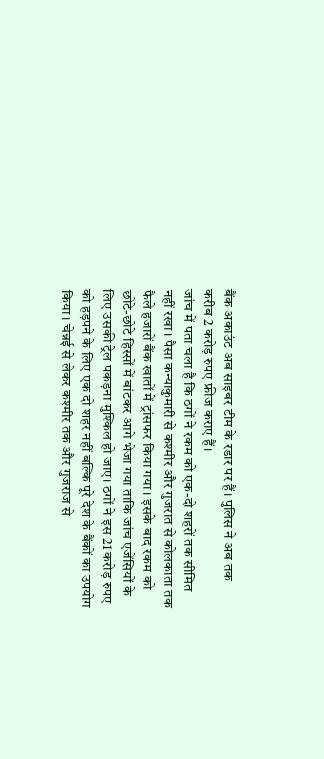बैंक अकाउंट अब साइबर टीम के रडार पर हैं। पुलिस ने अब तक करीब 2 करोड़ रुपए फ्रीज कराए हैं।
जांच में पता चला है कि ठगों ने रकम को एक-दो शहरों तक सीमित नहीं रखा। पैसा कन्याकुमारी से कश्मीर और गुजरात से कोलकाता तक फैले हजारों बैंक खातों में ट्रांसफर किया गया। इसके बाद रकम को छोटे-छोटे हिस्सों में बांटकर आगे भेजा गया ताकि जांच एजेंसियों के लिए उसकी ट्रेल पकड़ना मुश्किल हो जाए। ठगों ने इस 21 करोड़ रुपए को हड़पने के लिए एक दो शहर नहीं बल्कि पूरे देश के बैंकों का उपयोग किया। चेन्नई से लेकर कश्मीर तक और गुजराज से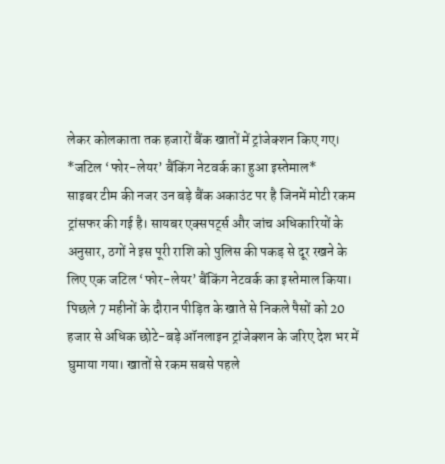लेकर कोलकाता तक हजारों बैंक खातों में ट्रांजेक्शन किए गए।
*जटिल ‘फोर-लेयर’ बैंकिंग नेटवर्क का हुआ इस्तेमाल*
साइबर टीम की नजर उन बड़े बैंक अकाउंट पर है जिनमें मोटी रकम ट्रांसफर की गई है। सायबर एक्सपर्ट्स और जांच अधिकारियों के अनुसार, ठगों ने इस पूरी राशि को पुलिस की पकड़ से दूर रखने के लिए एक जटिल ‘फोर-लेयर’ बैंकिंग नेटवर्क का इस्तेमाल किया। पिछले 7 महीनों के दौरान पीड़ित के खाते से निकले पैसों को 20 हजार से अधिक छोटे-बड़े ऑनलाइन ट्रांजेक्शन के जरिए देश भर में घुमाया गया। खातों से रकम सबसे पहले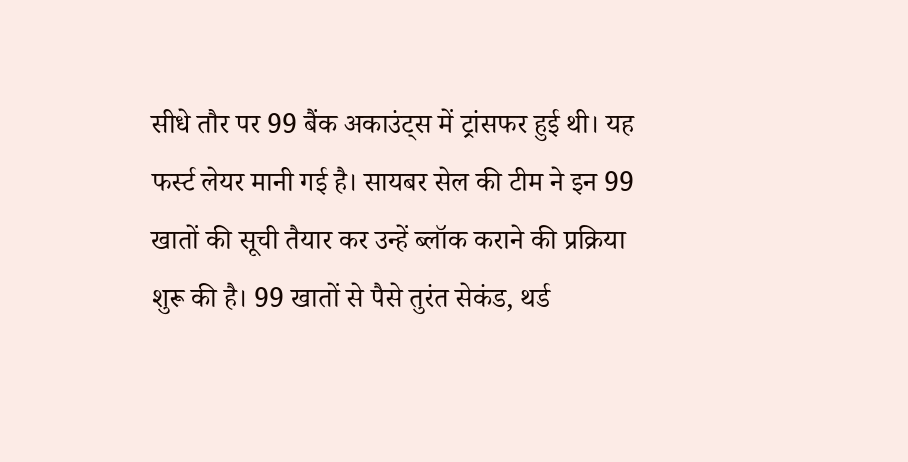सीधे तौर पर 99 बैंक अकाउंट्स में ट्रांसफर हुई थी। यह फर्स्ट लेयर मानी गई है। सायबर सेल की टीम ने इन 99 खातों की सूची तैयार कर उन्हें ब्लॉक कराने की प्रक्रिया शुरू की है। 99 खातों से पैसे तुरंत सेकंड, थर्ड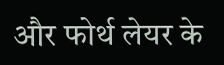और फोर्थ लेयर के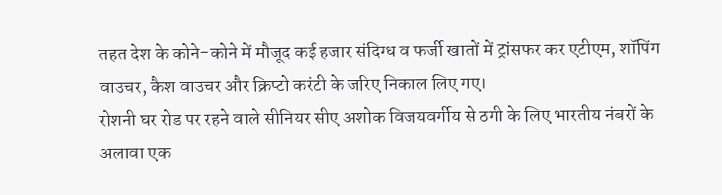तहत देश के कोने-कोने में मौजूद कई हजार संदिग्ध व फर्जी खातों में ट्रांसफर कर एटीएम, शॉपिंग वाउचर, कैश वाउचर और क्रिप्टो करंटी के जरिए निकाल लिए गए।
रोशनी घर रोड पर रहने वाले सीनियर सीए अशोक विजयवर्गीय से ठगी के लिए भारतीय नंबरों के अलावा एक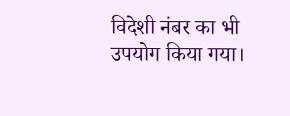विदेशी नंबर का भी उपयोग किया गया।